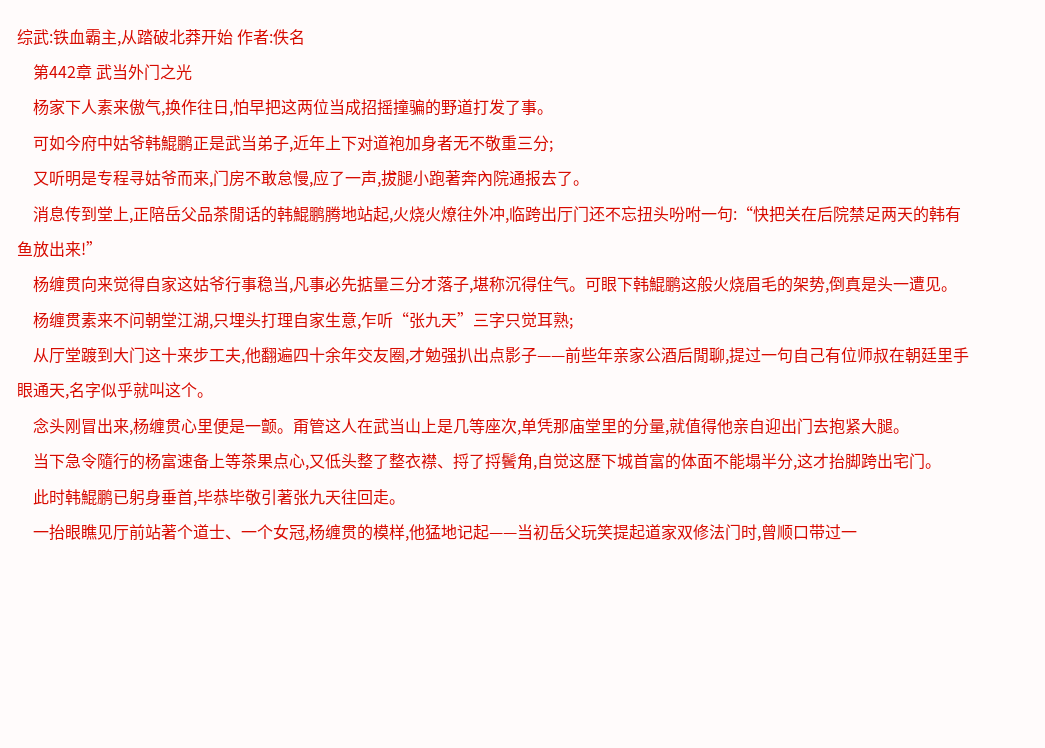综武:铁血霸主,从踏破北莽开始 作者:佚名
    第442章 武当外门之光
    杨家下人素来傲气,换作往日,怕早把这两位当成招摇撞骗的野道打发了事。
    可如今府中姑爷韩鯤鹏正是武当弟子,近年上下对道袍加身者无不敬重三分;
    又听明是专程寻姑爷而来,门房不敢怠慢,应了一声,拔腿小跑著奔內院通报去了。
    消息传到堂上,正陪岳父品茶閒话的韩鯤鹏腾地站起,火烧火燎往外冲,临跨出厅门还不忘扭头吩咐一句:“快把关在后院禁足两天的韩有鱼放出来!”
    杨缠贯向来觉得自家这姑爷行事稳当,凡事必先掂量三分才落子,堪称沉得住气。可眼下韩鯤鹏这般火烧眉毛的架势,倒真是头一遭见。
    杨缠贯素来不问朝堂江湖,只埋头打理自家生意,乍听“张九天”三字只觉耳熟;
    从厅堂踱到大门这十来步工夫,他翻遍四十余年交友圈,才勉强扒出点影子——前些年亲家公酒后閒聊,提过一句自己有位师叔在朝廷里手眼通天,名字似乎就叫这个。
    念头刚冒出来,杨缠贯心里便是一颤。甭管这人在武当山上是几等座次,单凭那庙堂里的分量,就值得他亲自迎出门去抱紧大腿。
    当下急令隨行的杨富速备上等茶果点心,又低头整了整衣襟、捋了捋鬢角,自觉这歷下城首富的体面不能塌半分,这才抬脚跨出宅门。
    此时韩鯤鹏已躬身垂首,毕恭毕敬引著张九天往回走。
    一抬眼瞧见厅前站著个道士、一个女冠,杨缠贯的模样,他猛地记起——当初岳父玩笑提起道家双修法门时,曾顺口带过一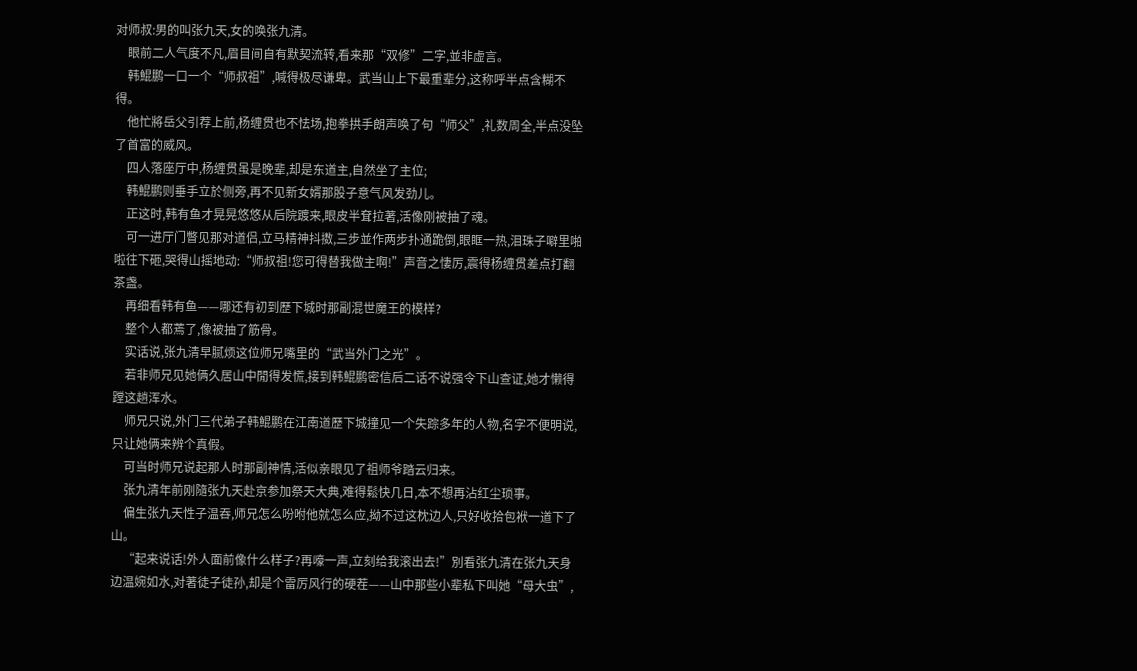对师叔:男的叫张九天,女的唤张九清。
    眼前二人气度不凡,眉目间自有默契流转,看来那“双修”二字,並非虚言。
    韩鯤鹏一口一个“师叔祖”,喊得极尽谦卑。武当山上下最重辈分,这称呼半点含糊不得。
    他忙將岳父引荐上前,杨缠贯也不怯场,抱拳拱手朗声唤了句“师父”,礼数周全,半点没坠了首富的威风。
    四人落座厅中,杨缠贯虽是晚辈,却是东道主,自然坐了主位;
    韩鯤鹏则垂手立於侧旁,再不见新女婿那股子意气风发劲儿。
    正这时,韩有鱼才晃晃悠悠从后院踱来,眼皮半耷拉著,活像刚被抽了魂。
    可一进厅门瞥见那对道侣,立马精神抖擞,三步並作两步扑通跪倒,眼眶一热,泪珠子噼里啪啦往下砸,哭得山摇地动:“师叔祖!您可得替我做主啊!”声音之悽厉,震得杨缠贯差点打翻茶盏。
    再细看韩有鱼——哪还有初到歷下城时那副混世魔王的模样?
    整个人都蔫了,像被抽了筋骨。
    实话说,张九清早腻烦这位师兄嘴里的“武当外门之光”。
    若非师兄见她俩久居山中閒得发慌,接到韩鯤鹏密信后二话不说强令下山查证,她才懒得蹚这趟浑水。
    师兄只说,外门三代弟子韩鯤鹏在江南道歷下城撞见一个失踪多年的人物,名字不便明说,只让她俩来辨个真假。
    可当时师兄说起那人时那副神情,活似亲眼见了祖师爷踏云归来。
    张九清年前刚隨张九天赴京参加祭天大典,难得鬆快几日,本不想再沾红尘琐事。
    偏生张九天性子温吞,师兄怎么吩咐他就怎么应,拗不过这枕边人,只好收拾包袱一道下了山。
    “起来说话!外人面前像什么样子?再嚎一声,立刻给我滚出去!”別看张九清在张九天身边温婉如水,对著徒子徒孙,却是个雷厉风行的硬茬——山中那些小辈私下叫她“母大虫”,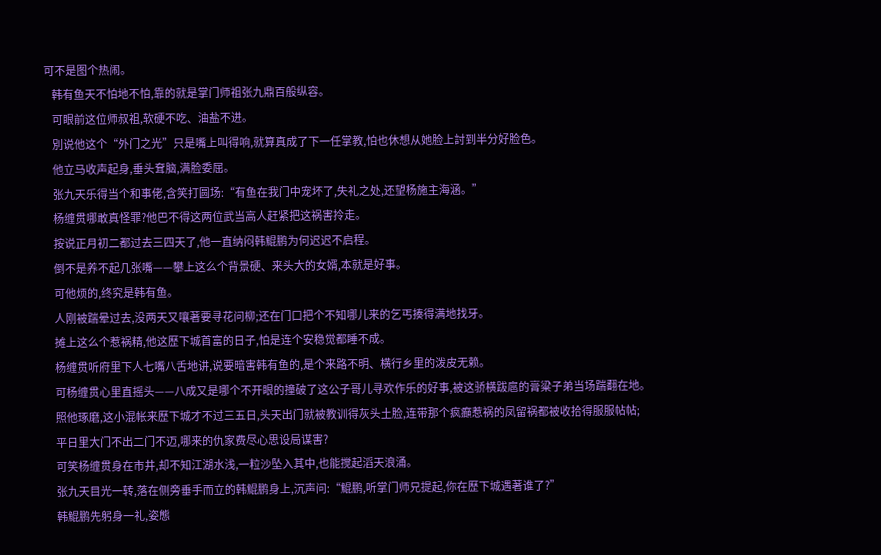可不是图个热闹。
    韩有鱼天不怕地不怕,靠的就是掌门师祖张九鼎百般纵容。
    可眼前这位师叔祖,软硬不吃、油盐不进。
    別说他这个“外门之光”只是嘴上叫得响,就算真成了下一任掌教,怕也休想从她脸上討到半分好脸色。
    他立马收声起身,垂头耷脑,满脸委屈。
    张九天乐得当个和事佬,含笑打圆场:“有鱼在我门中宠坏了,失礼之处,还望杨施主海涵。”
    杨缠贯哪敢真怪罪?他巴不得这两位武当高人赶紧把这祸害拎走。
    按说正月初二都过去三四天了,他一直纳闷韩鯤鹏为何迟迟不启程。
    倒不是养不起几张嘴——攀上这么个背景硬、来头大的女婿,本就是好事。
    可他烦的,终究是韩有鱼。
    人刚被踹晕过去,没两天又嚷著要寻花问柳;还在门口把个不知哪儿来的乞丐揍得满地找牙。
    摊上这么个惹祸精,他这歷下城首富的日子,怕是连个安稳觉都睡不成。
    杨缠贯听府里下人七嘴八舌地讲,说要暗害韩有鱼的,是个来路不明、横行乡里的泼皮无赖。
    可杨缠贯心里直摇头——八成又是哪个不开眼的撞破了这公子哥儿寻欢作乐的好事,被这骄横跋扈的膏粱子弟当场踹翻在地。
    照他琢磨,这小混帐来歷下城才不过三五日,头天出门就被教训得灰头土脸,连带那个疯癲惹祸的凤留祸都被收拾得服服帖帖;
    平日里大门不出二门不迈,哪来的仇家费尽心思设局谋害?
    可笑杨缠贯身在市井,却不知江湖水浅,一粒沙坠入其中,也能搅起滔天浪涌。
    张九天目光一转,落在侧旁垂手而立的韩鯤鹏身上,沉声问:“鯤鹏,听掌门师兄提起,你在歷下城遇著谁了?”
    韩鯤鹏先躬身一礼,姿態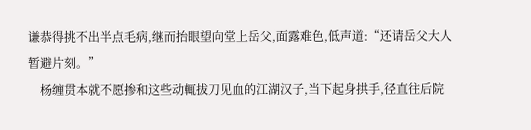谦恭得挑不出半点毛病,继而抬眼望向堂上岳父,面露难色,低声道:“还请岳父大人暂避片刻。”
    杨缠贯本就不愿掺和这些动輒拔刀见血的江湖汉子,当下起身拱手,径直往后院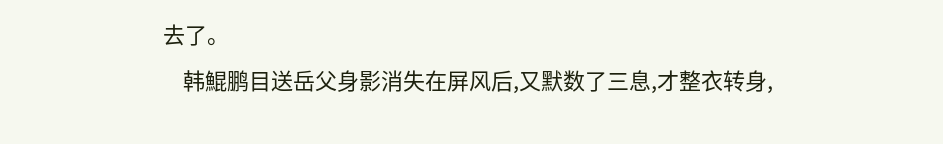去了。
    韩鯤鹏目送岳父身影消失在屏风后,又默数了三息,才整衣转身,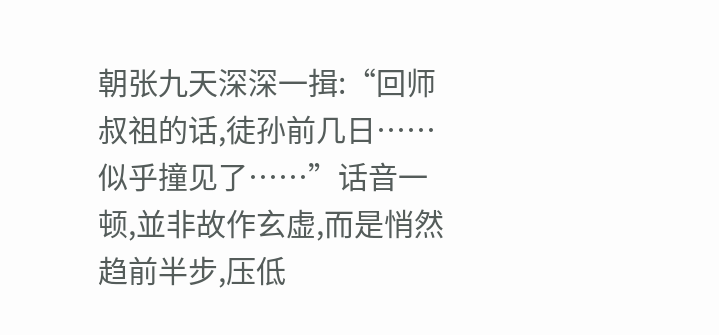朝张九天深深一揖:“回师叔祖的话,徒孙前几日……似乎撞见了……”话音一顿,並非故作玄虚,而是悄然趋前半步,压低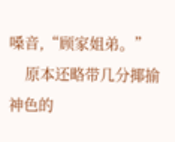嗓音,“顾家姐弟。”
    原本还略带几分揶揄神色的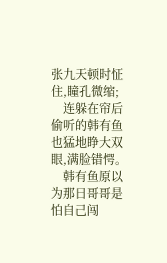张九天顿时怔住,瞳孔微缩;
    连躲在帘后偷听的韩有鱼也猛地睁大双眼,满脸错愕。
    韩有鱼原以为那日哥哥是怕自己闯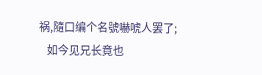祸,隨口编个名號嚇唬人罢了;
    如今见兄长竟也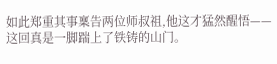如此郑重其事稟告两位师叔祖,他这才猛然醒悟——这回真是一脚踹上了铁铸的山门。